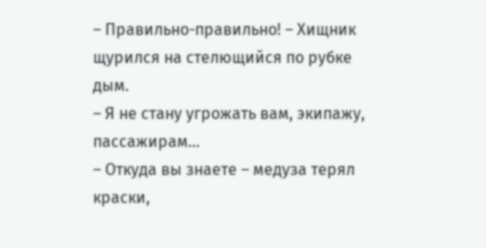– Правильно-правильно! – Хищник щурился на стелющийся по рубке дым.
– Я не стану угрожать вам, экипажу, пассажирам…
– Откуда вы знаете – медуза терял краски,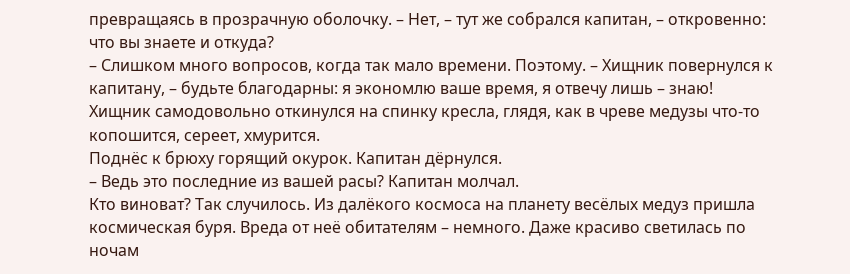превращаясь в прозрачную оболочку. – Нет, – тут же собрался капитан, – откровенно: что вы знаете и откуда?
– Слишком много вопросов, когда так мало времени. Поэтому. – Хищник повернулся к капитану, – будьте благодарны: я экономлю ваше время, я отвечу лишь – знаю!
Хищник самодовольно откинулся на спинку кресла, глядя, как в чреве медузы что-то копошится, сереет, хмурится.
Поднёс к брюху горящий окурок. Капитан дёрнулся.
– Ведь это последние из вашей расы? Капитан молчал.
Кто виноват? Так случилось. Из далёкого космоса на планету весёлых медуз пришла космическая буря. Вреда от неё обитателям – немного. Даже красиво светилась по ночам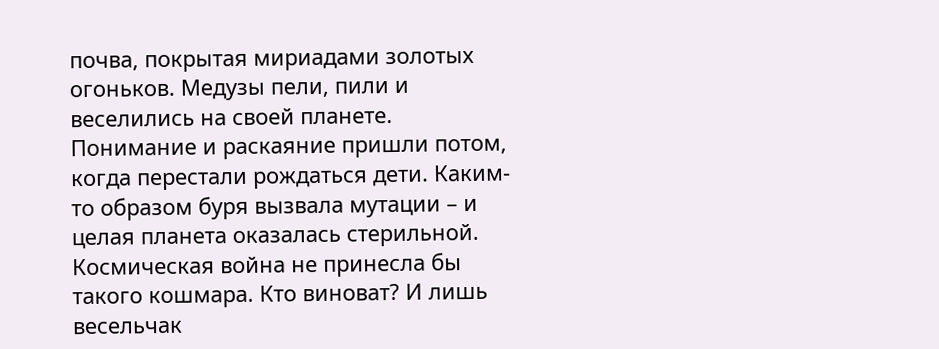почва, покрытая мириадами золотых огоньков. Медузы пели, пили и веселились на своей планете.
Понимание и раскаяние пришли потом, когда перестали рождаться дети. Каким-то образом буря вызвала мутации – и целая планета оказалась стерильной. Космическая война не принесла бы такого кошмара. Кто виноват? И лишь весельчак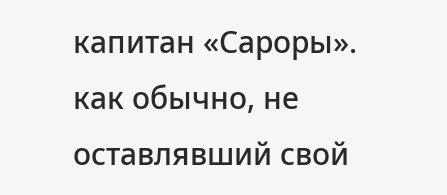капитан «Сароры». как обычно, не оставлявший свой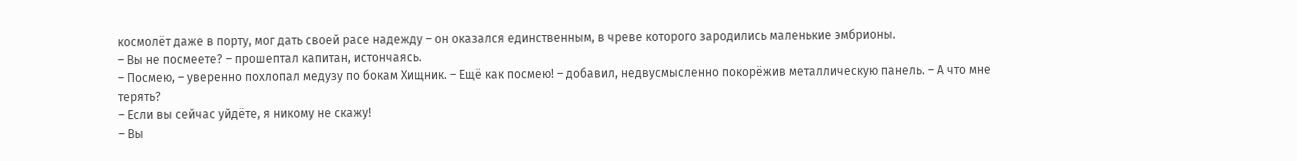космолёт даже в порту, мог дать своей расе надежду – он оказался единственным, в чреве которого зародились маленькие эмбрионы.
– Вы не посмеете? – прошептал капитан, истончаясь.
– Посмею, – уверенно похлопал медузу по бокам Хищник. – Ещё как посмею! – добавил, недвусмысленно покорёжив металлическую панель. – А что мне терять?
– Если вы сейчас уйдёте, я никому не скажу!
– Вы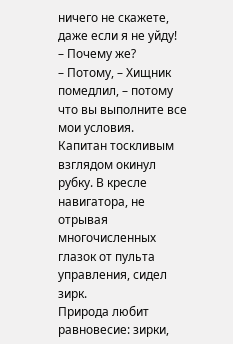ничего не скажете, даже если я не уйду!
– Почему же?
– Потому, – Хищник помедлил, – потому что вы выполните все мои условия.
Капитан тоскливым взглядом окинул рубку. В кресле навигатора, не отрывая многочисленных глазок от пульта управления, сидел зирк.
Природа любит равновесие: зирки,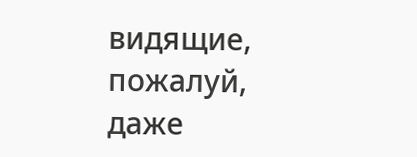видящие, пожалуй, даже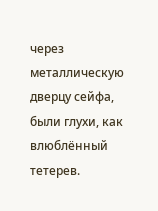через металлическую дверцу сейфа, были глухи, как влюблённый тетерев.